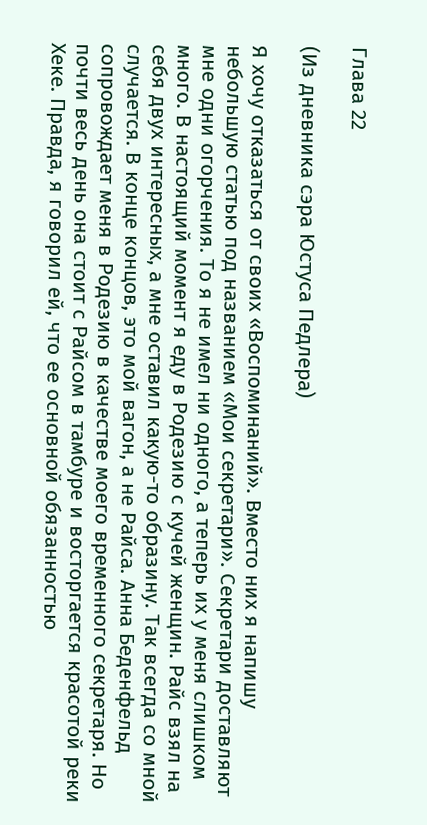Глава 22

(Из дневника сэра Юстуса Педлера)

Я хочу отказаться от своих «Воспоминаний». Вместо них я напишу небольшую статью под названием «Мои секретари». Секретари доставляют мне одни огорчения. То я не имел ни одного, а теперь их у меня слишком много. В настоящий момент я еду в Родезию с кучей женщин. Райс взял на себя двух интересных, а мне оставил какую-то образину. Так всегда со мной случается. В конце концов, это мой вагон, а не Райса. Анна Беденфельд сопровождает меня в Родезию в качестве моего временного секретаря. Но почти весь день она стоит с Райсом в тамбуре и восторгается красотой реки Хеке. Правда, я говорил ей, что ее основной обязанностью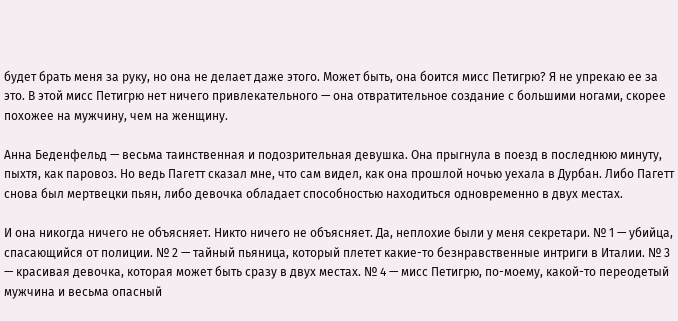будет брать меня за руку, но она не делает даже этого. Может быть, она боится мисс Петигрю? Я не упрекаю ее за это. В этой мисс Петигрю нет ничего привлекательного — она отвратительное создание с большими ногами, скорее похожее на мужчину, чем на женщину.

Анна Беденфельд — весьма таинственная и подозрительная девушка. Она прыгнула в поезд в последнюю минуту, пыхтя, как паровоз. Но ведь Пагетт сказал мне, что сам видел, как она прошлой ночью уехала в Дурбан. Либо Пагетт снова был мертвецки пьян, либо девочка обладает способностью находиться одновременно в двух местах.

И она никогда ничего не объясняет. Никто ничего не объясняет. Да, неплохие были у меня секретари. № 1 — убийца, спасающийся от полиции. № 2 — тайный пьяница, который плетет какие-то безнравственные интриги в Италии. № 3 — красивая девочка, которая может быть сразу в двух местах. № 4 — мисс Петигрю, по-моему, какой-то переодетый мужчина и весьма опасный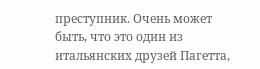преступник. Очень может быть, что это один из итальянских друзей Пагетта,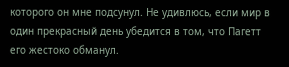которого он мне подсунул. Не удивлюсь, если мир в один прекрасный день убедится в том, что Пагетт его жестоко обманул.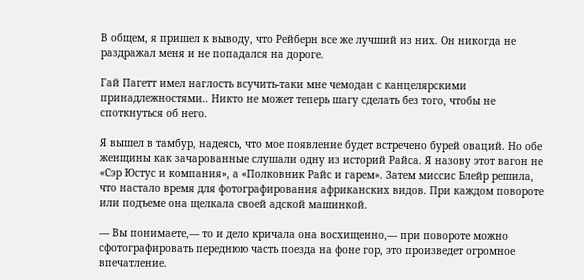В общем, я пришел к выводу, что Рейберн все же лучший из них. Он никогда не раздражал меня и не попадался на дороге.

Гай Пагетт имел наглость всучить-таки мне чемодан с канцелярскими принадлежностями.. Никто не может теперь шагу сделать без того, чтобы не споткнуться об него.

Я вышел в тамбур, надеясь, что мое появление будет встречено бурей оваций. Но обе женщины как зачарованные слушали одну из историй Райса. Я назову этот вагон не «Сэр Юстус и компания», а «Полковник Райс и гарем». Затем миссис Блейр решила, что настало время для фотографирования африканских видов. При каждом повороте или подъеме она щелкала своей адской машинкой.

— Вы понимаете,— то и дело кричала она восхищенно,— при повороте можно сфотографировать переднюю часть поезда на фоне гор, это произведет огромное впечатление.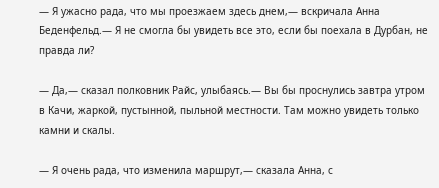— Я ужасно рада, что мы проезжаем здесь днем,— вскричала Анна Беденфельд.— Я не смогла бы увидеть все это, если бы поехала в Дурбан, не правда ли?

— Да,— сказал полковник Райс, улыбаясь.— Вы бы проснулись завтра утром в Качи, жаркой, пустынной, пыльной местности. Там можно увидеть только камни и скалы.

— Я очень рада, что изменила маршрут,— сказала Анна, с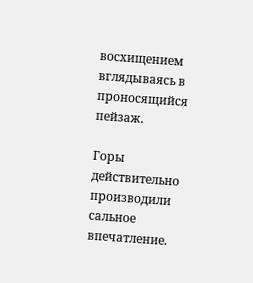восхищением вглядываясь в проносящийся пейзаж.

Горы действительно производили сальное впечатление.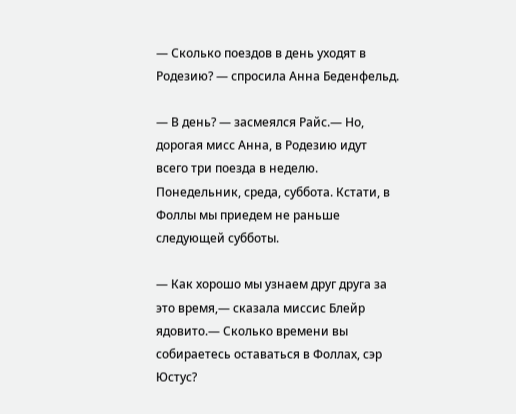— Сколько поездов в день уходят в Родезию? — спросила Анна Беденфельд.

— В день? — засмеялся Райс.— Но, дорогая мисс Анна, в Родезию идут всего три поезда в неделю. Понедельник, среда, суббота. Кстати, в Фоллы мы приедем не раньше следующей субботы.

— Как хорошо мы узнаем друг друга за это время,— сказала миссис Блейр ядовито.— Сколько времени вы собираетесь оставаться в Фоллах, сэр Юстус?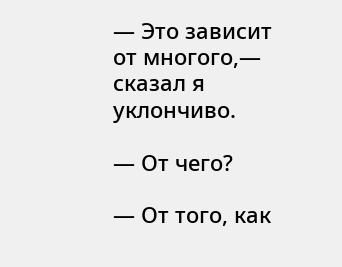— Это зависит от многого,— сказал я уклончиво.

— От чего?

— От того, как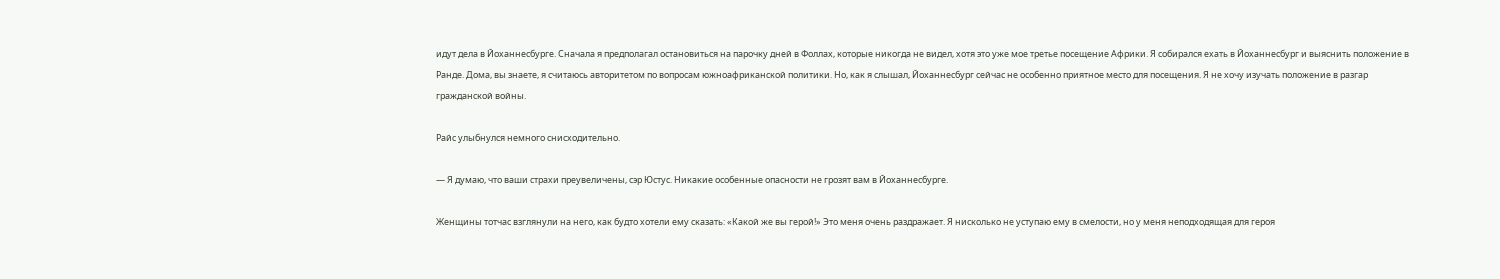идут дела в Йоханнесбурге. Сначала я предполагал остановиться на парочку дней в Фоллах, которые никогда не видел, хотя это уже мое третье посещение Африки. Я собирался ехать в Йоханнесбург и выяснить положение в Ранде. Дома, вы знаете, я считаюсь авторитетом по вопросам южноафриканской политики. Но, как я слышал, Йоханнесбург сейчас не особенно приятное место для посещения. Я не хочу изучать положение в разгар гражданской войны.

Райс улыбнулся немного снисходительно.

— Я думаю, что ваши страхи преувеличены, сэр Юстус. Никакие особенные опасности не грозят вам в Йоханнесбурге.

Женщины тотчас взглянули на него, как будто хотели ему сказать: «Какой же вы герой!» Это меня очень раздражает. Я нисколько не уступаю ему в смелости, но у меня неподходящая для героя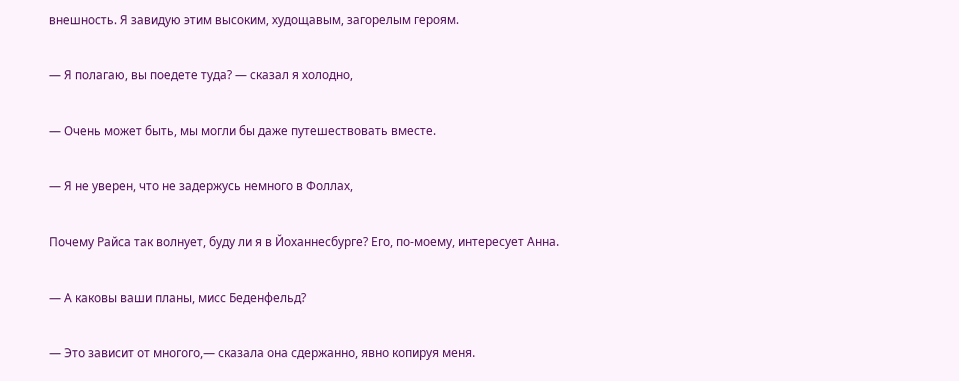внешность. Я завидую этим высоким, худощавым, загорелым героям.

— Я полагаю, вы поедете туда? — сказал я холодно,

— Очень может быть, мы могли бы даже путешествовать вместе.

— Я не уверен, что не задержусь немного в Фоллах,

Почему Райса так волнует, буду ли я в Йоханнесбурге? Его, по-моему, интересует Анна.

— А каковы ваши планы, мисс Беденфельд?

— Это зависит от многого,— сказала она сдержанно, явно копируя меня.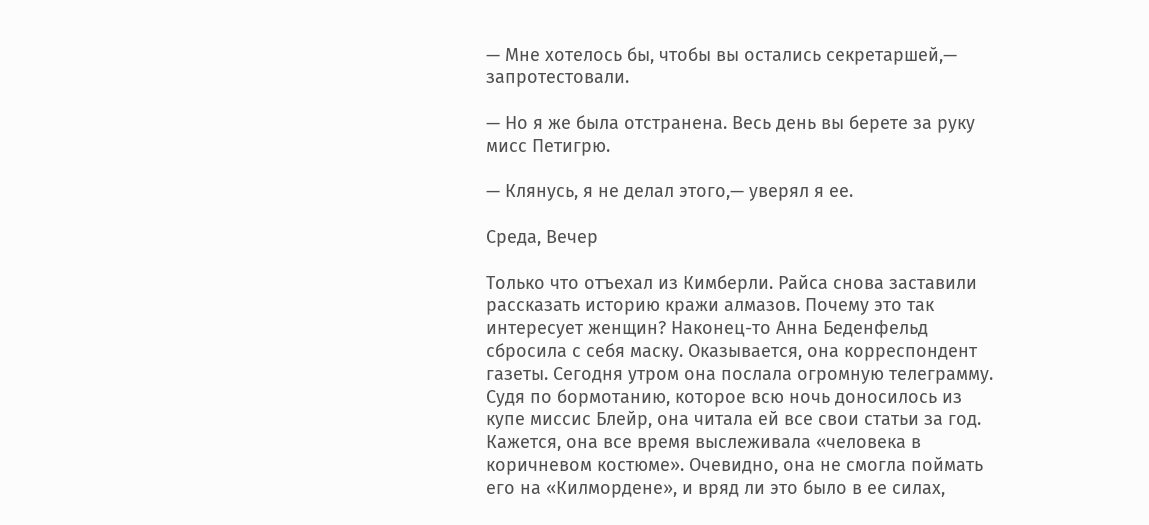— Мне хотелось бы, чтобы вы остались секретаршей,— запротестовали.

— Но я же была отстранена. Весь день вы берете за руку мисс Петигрю.

— Клянусь, я не делал этого,— уверял я ее.

Среда, Вечер

Только что отъехал из Кимберли. Райса снова заставили рассказать историю кражи алмазов. Почему это так интересует женщин? Наконец-то Анна Беденфельд сбросила с себя маску. Оказывается, она корреспондент газеты. Сегодня утром она послала огромную телеграмму. Судя по бормотанию, которое всю ночь доносилось из купе миссис Блейр, она читала ей все свои статьи за год. Кажется, она все время выслеживала «человека в коричневом костюме». Очевидно, она не смогла поймать его на «Килмордене», и вряд ли это было в ее силах,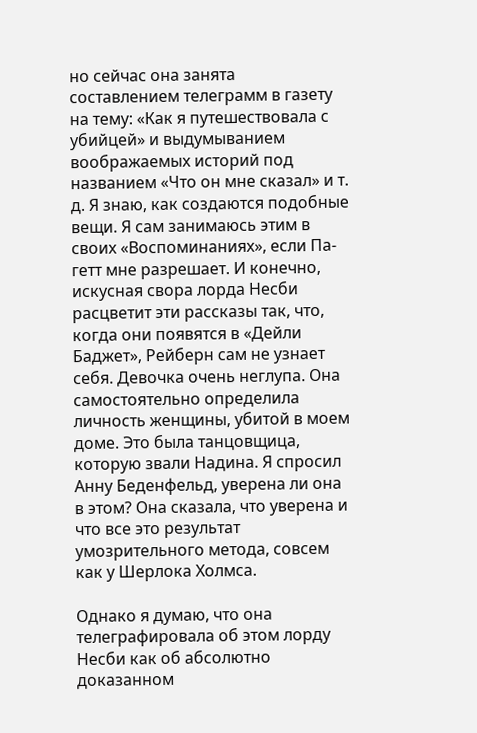но сейчас она занята составлением телеграмм в газету на тему: «Как я путешествовала с убийцей» и выдумыванием воображаемых историй под названием «Что он мне сказал» и т. д. Я знаю, как создаются подобные вещи. Я сам занимаюсь этим в своих «Воспоминаниях», если Па-гетт мне разрешает. И конечно, искусная свора лорда Несби расцветит эти рассказы так, что, когда они появятся в «Дейли Баджет», Рейберн сам не узнает себя. Девочка очень неглупа. Она самостоятельно определила личность женщины, убитой в моем доме. Это была танцовщица, которую звали Надина. Я спросил Анну Беденфельд, уверена ли она в этом? Она сказала, что уверена и что все это результат умозрительного метода, совсем как у Шерлока Холмса.

Однако я думаю, что она телеграфировала об этом лорду Несби как об абсолютно доказанном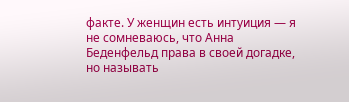факте. У женщин есть интуиция — я не сомневаюсь, что Анна Беденфельд права в своей догадке, но называть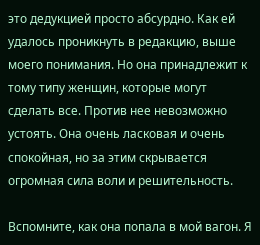это дедукцией просто абсурдно. Как ей удалось проникнуть в редакцию, выше моего понимания. Но она принадлежит к тому типу женщин, которые могут сделать все. Против нее невозможно устоять. Она очень ласковая и очень спокойная, но за этим скрывается огромная сила воли и решительность.

Вспомните, как она попала в мой вагон. Я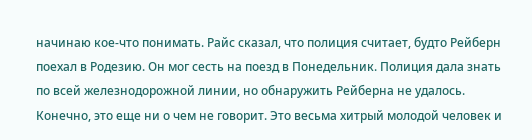начинаю кое-что понимать. Райс сказал, что полиция считает, будто Рейберн поехал в Родезию. Он мог сесть на поезд в Понедельник. Полиция дала знать по всей железнодорожной линии, но обнаружить Рейберна не удалось. Конечно, это еще ни о чем не говорит. Это весьма хитрый молодой человек и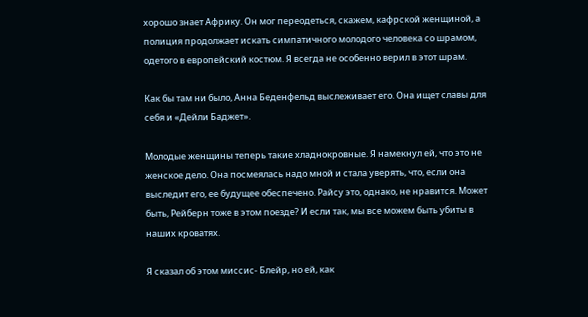хорошо знает Африку. Он мог переодеться, скажем, кафрской женщиной, а полиция продолжает искать симпатичного молодого человека со шрамом, одетого в европейский костюм. Я всегда не особенно верил в этот шрам.

Как бы там ни было, Анна Беденфельд выслеживает его. Она ищет славы для себя и «Дейли Баджет».

Молодые женщины теперь такие хладнокровные. Я намекнул ей, что это не женское дело. Она посмеялась надо мной и стала уверять, что, если она выследит его, ее будущее обеспечено. Райсу это, однако, не нравится. Может быть, Рейберн тоже в этом поезде? И если так, мы все можем быть убиты в наших кроватях.

Я сказал об этом миссис- Блейр, но ей, как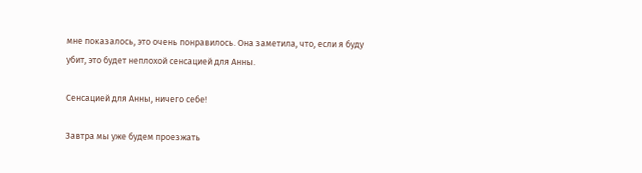мне показалось, это очень понравилось. Она заметила, что, если я буду убит, это будет неплохой сенсацией для Анны.

Сенсацией для Анны, ничего себе!

Завтра мы уже будем проезжать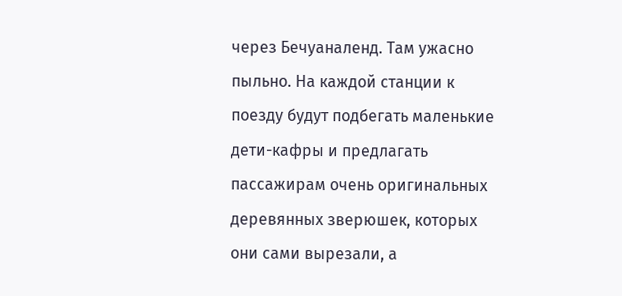через Бечуаналенд. Там ужасно пыльно. На каждой станции к поезду будут подбегать маленькие дети-кафры и предлагать пассажирам очень оригинальных деревянных зверюшек, которых они сами вырезали, а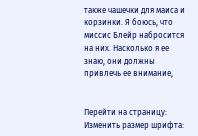также чашечки для маиса и корзинки. Я боюсь, что миссис Блейр набросится на них. Насколько я ее знаю, они должны привлечь ее внимание,


Перейти на страницу:
Изменить размер шрифта: